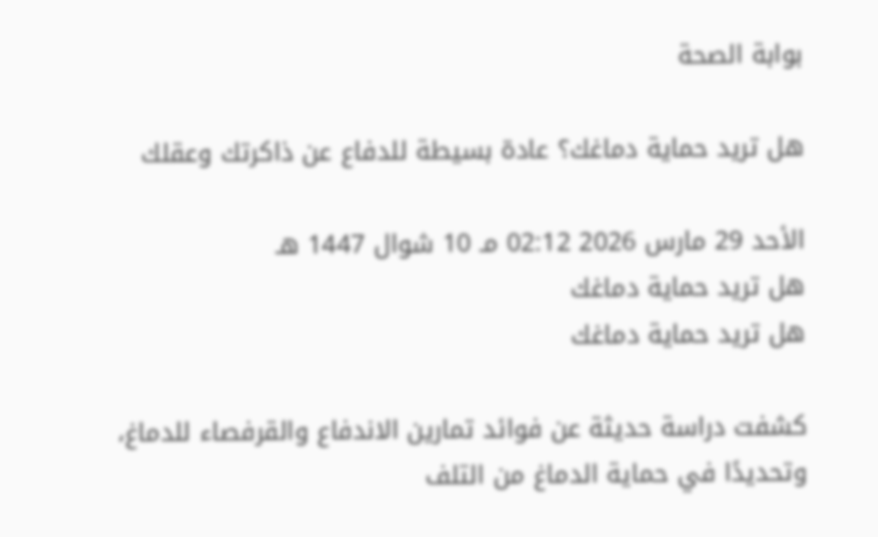بوابة الصحة

هل تريد حماية دماغك؟ عادة بسيطة للدفاع عن ذاكرتك وعقلك

الأحد 29 مارس 2026 02:12 مـ 10 شوال 1447 هـ
هل تريد حماية دماغك
هل تريد حماية دماغك

كشفت دراسة حديثة عن فوائد تمارين الاندفاع والقرفصاء للدماغ، وتحديدًا في حماية الدماغ من التلف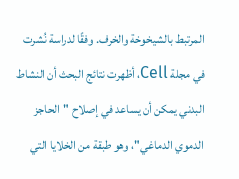المرتبط بالشيخوخة والخرف. وفقًا لدراسة نُشرت في مجلة Cell، أظهرت نتائج البحث أن النشاط البدني يمكن أن يساعد في إصلاح "الحاجز الدموي الدماغي"، وهو طبقة من الخلايا التي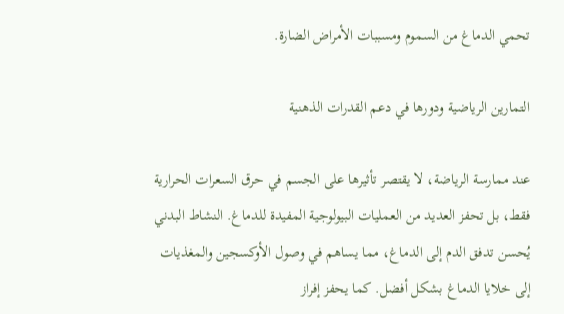تحمي الدماغ من السموم ومسببات الأمراض الضارة.

التمارين الرياضية ودورها في دعم القدرات الذهنية

عند ممارسة الرياضة، لا يقتصر تأثيرها على الجسم في حرق السعرات الحرارية فقط، بل تحفز العديد من العمليات البيولوجية المفيدة للدماغ. النشاط البدني يُحسن تدفق الدم إلى الدماغ، مما يساهم في وصول الأوكسجين والمغذيات إلى خلايا الدماغ بشكل أفضل. كما يحفز إفراز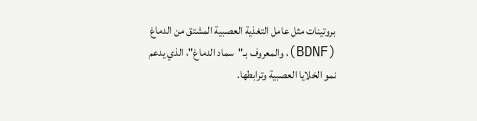بروتينات مثل عامل التغذية العصبية المشتق من الدماغ (BDNF)، والمعروف بـ"سماد الدماغ"، الذي يدعم نمو الخلايا العصبية وترابطها.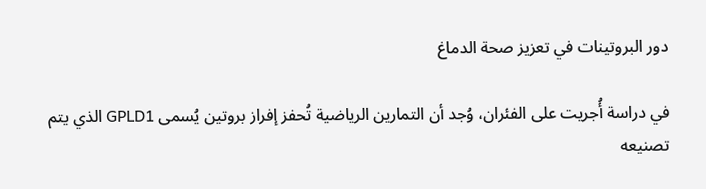دور البروتينات في تعزيز صحة الدماغ

في دراسة أُجريت على الفئران، وُجد أن التمارين الرياضية تُحفز إفراز بروتين يُسمى GPLD1 الذي يتم تصنيعه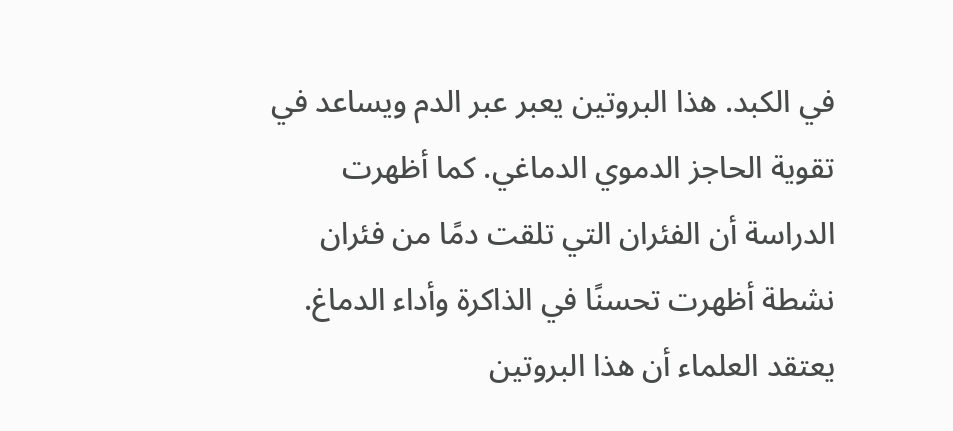في الكبد. هذا البروتين يعبر عبر الدم ويساعد في تقوية الحاجز الدموي الدماغي. كما أظهرت الدراسة أن الفئران التي تلقت دمًا من فئران نشطة أظهرت تحسنًا في الذاكرة وأداء الدماغ. يعتقد العلماء أن هذا البروتين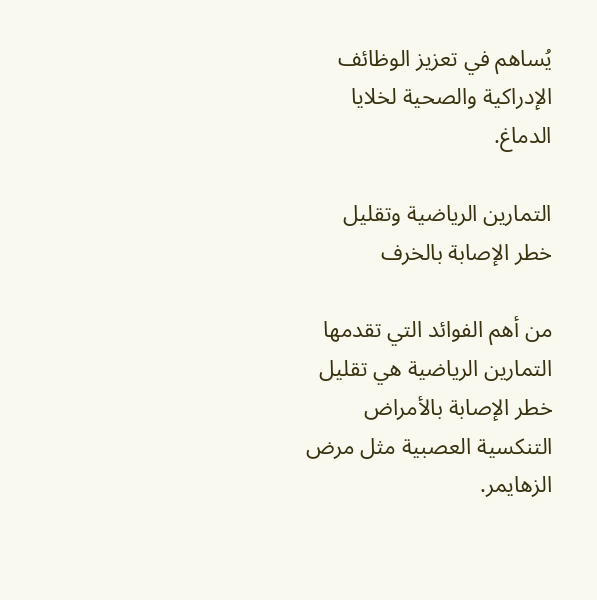يُساهم في تعزيز الوظائف الإدراكية والصحية لخلايا الدماغ.

التمارين الرياضية وتقليل خطر الإصابة بالخرف

من أهم الفوائد التي تقدمها التمارين الرياضية هي تقليل خطر الإصابة بالأمراض التنكسية العصبية مثل مرض الزهايمر.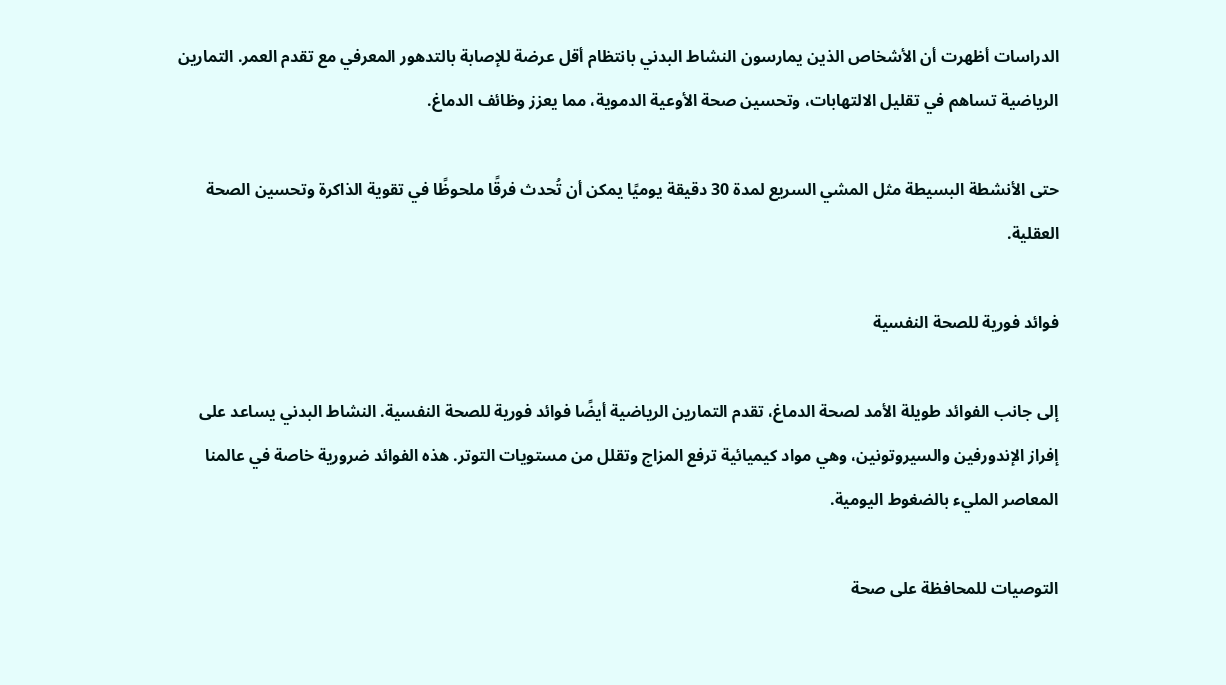الدراسات أظهرت أن الأشخاص الذين يمارسون النشاط البدني بانتظام أقل عرضة للإصابة بالتدهور المعرفي مع تقدم العمر. التمارين الرياضية تساهم في تقليل الالتهابات، وتحسين صحة الأوعية الدموية، مما يعزز وظائف الدماغ.

حتى الأنشطة البسيطة مثل المشي السريع لمدة 30 دقيقة يوميًا يمكن أن تُحدث فرقًا ملحوظًا في تقوية الذاكرة وتحسين الصحة العقلية.

فوائد فورية للصحة النفسية

إلى جانب الفوائد طويلة الأمد لصحة الدماغ، تقدم التمارين الرياضية أيضًا فوائد فورية للصحة النفسية. النشاط البدني يساعد على إفراز الإندورفين والسيروتونين، وهي مواد كيميائية ترفع المزاج وتقلل من مستويات التوتر. هذه الفوائد ضرورية خاصة في عالمنا المعاصر المليء بالضغوط اليومية.

التوصيات للمحافظة على صحة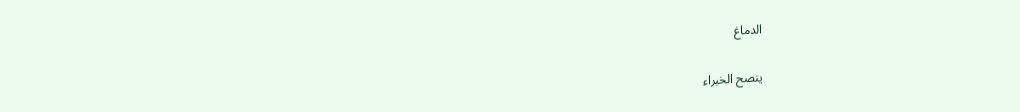الدماغ

ينصح الخبراء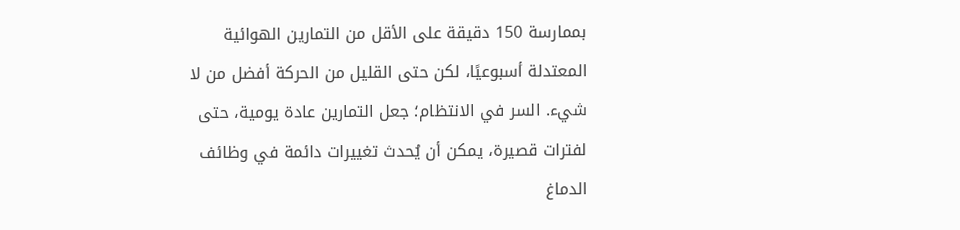بممارسة 150 دقيقة على الأقل من التمارين الهوائية المعتدلة أسبوعيًا، لكن حتى القليل من الحركة أفضل من لا شيء. السر في الانتظام؛ جعل التمارين عادة يومية، حتى لفترات قصيرة، يمكن أن يُحدث تغييرات دائمة في وظائف الدماغ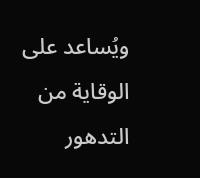ويُساعد على الوقاية من التدهور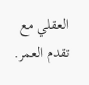العقلي مع تقدم العمر.